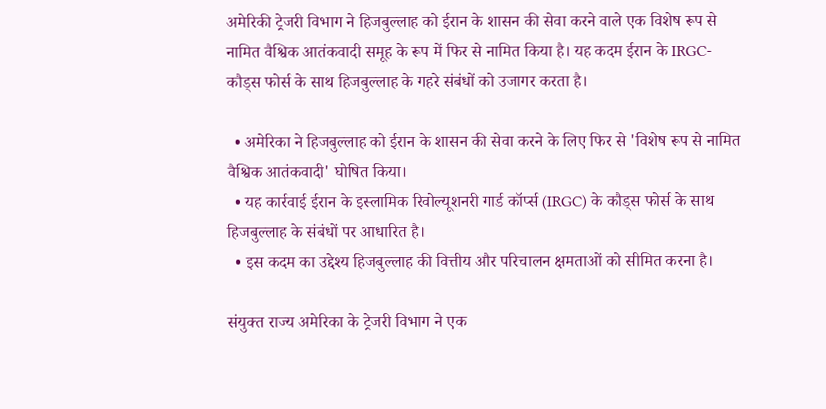अमेरिकी ट्रेजरी विभाग ने हिजबुल्लाह को ईरान के शासन की सेवा करने वाले एक विशेष रूप से नामित वैश्विक आतंकवादी समूह के रूप में फिर से नामित किया है। यह कदम ईरान के IRGC-कौड्स फोर्स के साथ हिजबुल्लाह के गहरे संबंधों को उजागर करता है।

  • अमेरिका ने हिजबुल्लाह को ईरान के शासन की सेवा करने के लिए फिर से 'विशेष रूप से नामित वैश्विक आतंकवादी' घोषित किया।
  • यह कार्रवाई ईरान के इस्लामिक रिवोल्यूशनरी गार्ड कॉर्प्स (IRGC) के कौड्स फोर्स के साथ हिजबुल्लाह के संबंधों पर आधारित है।
  • इस कदम का उद्देश्य हिजबुल्लाह की वित्तीय और परिचालन क्षमताओं को सीमित करना है।

संयुक्त राज्य अमेरिका के ट्रेजरी विभाग ने एक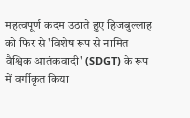महत्वपूर्ण कदम उठाते हुए हिजबुल्लाह को फिर से 'विशेष रूप से नामित वैश्विक आतंकवादी' (SDGT) के रूप में वर्गीकृत किया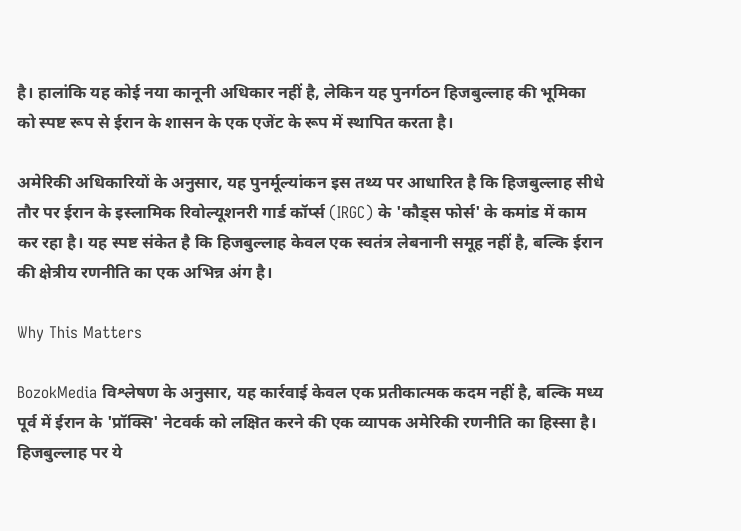है। हालांकि यह कोई नया कानूनी अधिकार नहीं है, लेकिन यह पुनर्गठन हिजबुल्लाह की भूमिका को स्पष्ट रूप से ईरान के शासन के एक एजेंट के रूप में स्थापित करता है।

अमेरिकी अधिकारियों के अनुसार, यह पुनर्मूल्यांकन इस तथ्य पर आधारित है कि हिजबुल्लाह सीधे तौर पर ईरान के इस्लामिक रिवोल्यूशनरी गार्ड कॉर्प्स (IRGC) के 'कौड्स फोर्स' के कमांड में काम कर रहा है। यह स्पष्ट संकेत है कि हिजबुल्लाह केवल एक स्वतंत्र लेबनानी समूह नहीं है, बल्कि ईरान की क्षेत्रीय रणनीति का एक अभिन्न अंग है।

Why This Matters

BozokMedia विश्लेषण के अनुसार, यह कार्रवाई केवल एक प्रतीकात्मक कदम नहीं है, बल्कि मध्य पूर्व में ईरान के 'प्रॉक्सि' नेटवर्क को लक्षित करने की एक व्यापक अमेरिकी रणनीति का हिस्सा है। हिजबुल्लाह पर ये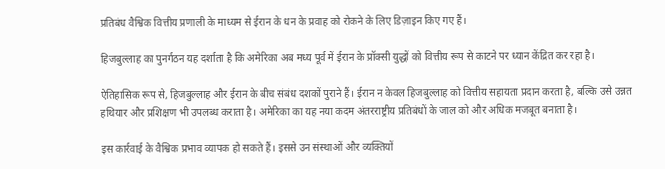प्रतिबंध वैश्विक वित्तीय प्रणाली के माध्यम से ईरान के धन के प्रवाह को रोकने के लिए डिज़ाइन किए गए हैं।

हिजबुल्लाह का पुनर्गठन यह दर्शाता है कि अमेरिका अब मध्य पूर्व में ईरान के प्रॉक्सी युद्धों को वित्तीय रूप से काटने पर ध्यान केंद्रित कर रहा है।

ऐतिहासिक रूप से, हिजबुल्लाह और ईरान के बीच संबंध दशकों पुराने हैं। ईरान न केवल हिजबुल्लाह को वित्तीय सहायता प्रदान करता है, बल्कि उसे उन्नत हथियार और प्रशिक्षण भी उपलब्ध कराता है। अमेरिका का यह नया कदम अंतरराष्ट्रीय प्रतिबंधों के जाल को और अधिक मजबूत बनाता है।

इस कार्रवाई के वैश्विक प्रभाव व्यापक हो सकते हैं। इससे उन संस्थाओं और व्यक्तियों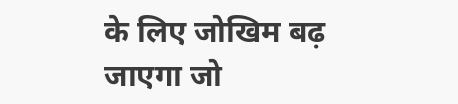के लिए जोखिम बढ़ जाएगा जो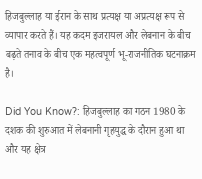हिजबुल्लाह या ईरान के साथ प्रत्यक्ष या अप्रत्यक्ष रूप से व्यापार करते हैं। यह कदम इजरायल और लेबनान के बीच बढ़ते तनाव के बीच एक महत्वपूर्ण भू-राजनीतिक घटनाक्रम है।

Did You Know?: हिजबुल्लाह का गठन 1980 के दशक की शुरुआत में लेबनानी गृहयुद्ध के दौरान हुआ था और यह क्षेत्र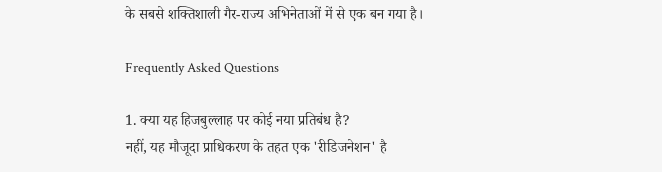के सबसे शक्तिशाली गैर-राज्य अभिनेताओं में से एक बन गया है।

Frequently Asked Questions

1. क्या यह हिजबुल्लाह पर कोई नया प्रतिबंध है?
नहीं, यह मौजूदा प्राधिकरण के तहत एक 'रीडिजनेशन' है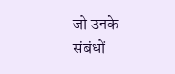जो उनके संबंधों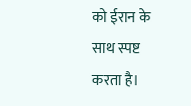को ईरान के साथ स्पष्ट करता है।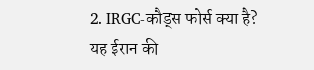2. IRGC-कौड्स फोर्स क्या है?
यह ईरान की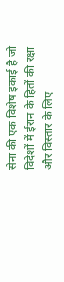सेना की एक विशेष इकाई है जो विदेशों में ईरान के हितों की रक्षा और विस्तार के लिए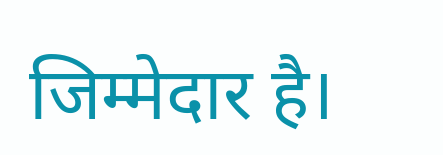जिम्मेदार है।